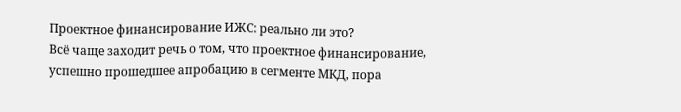Проектное финансирование ИЖС: реально ли это?
Всё чаще заходит речь о том, что проектное финансирование, успешно прошедшее апробацию в сегменте МКД, пора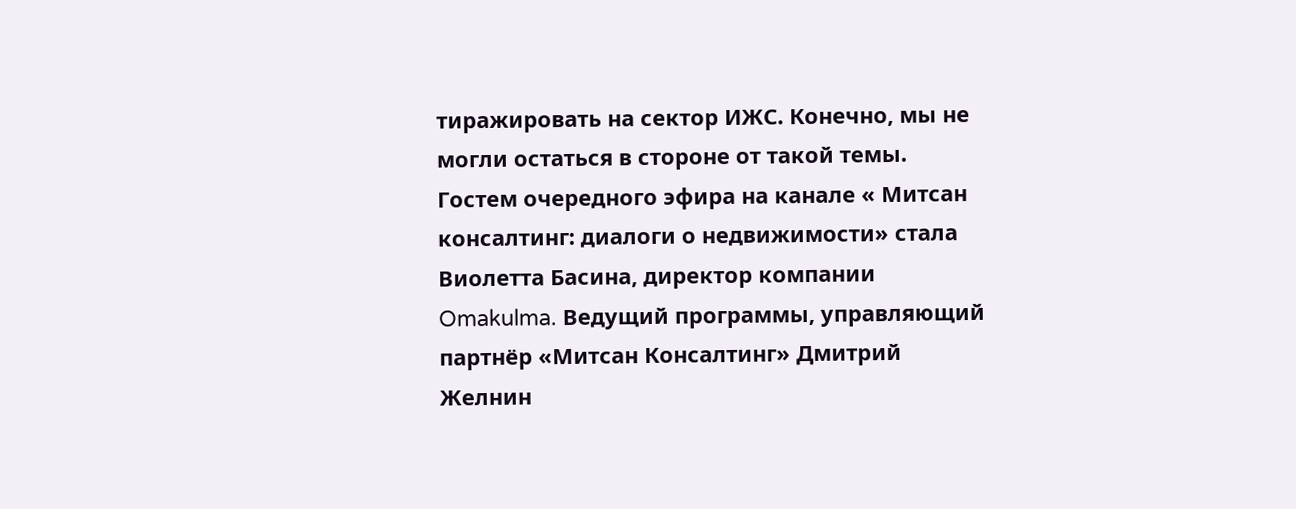тиражировать на сектор ИЖС. Конечно, мы не могли остаться в стороне от такой темы.
Гостем очередного эфира на канале « Митсан консалтинг: диалоги о недвижимости» стала Виолетта Басина, директор компании Omakulma. Ведущий программы, управляющий партнёр «Митсан Консалтинг» Дмитрий Желнин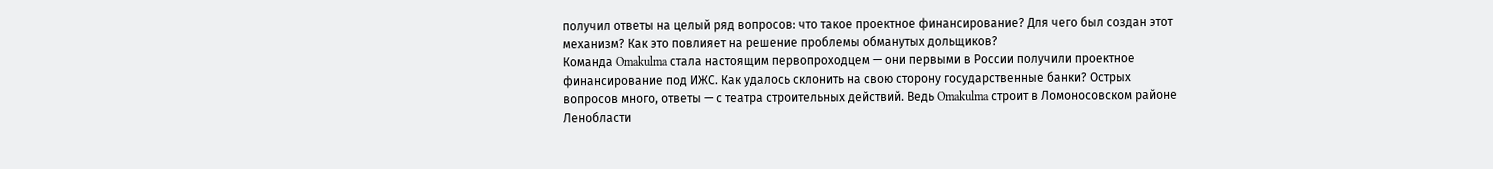получил ответы на целый ряд вопросов: что такое проектное финансирование? Для чего был создан этот механизм? Как это повлияет на решение проблемы обманутых дольщиков?
Команда Omakulma стала настоящим первопроходцем — они первыми в России получили проектное финансирование под ИЖС. Как удалось склонить на свою сторону государственные банки? Острых вопросов много, ответы — с театра строительных действий. Ведь Omakulma строит в Ломоносовском районе Ленобласти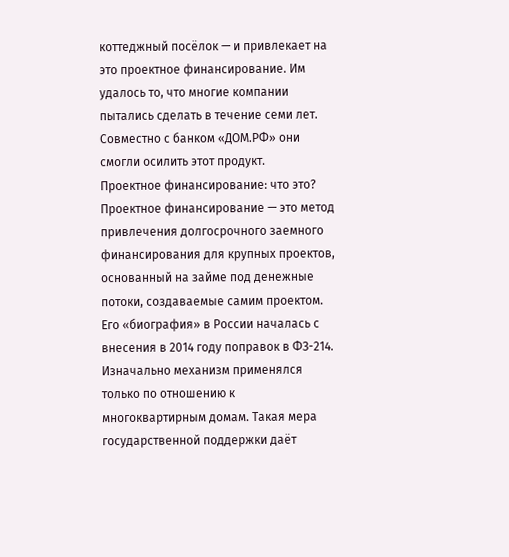коттеджный посёлок — и привлекает на это проектное финансирование. Им удалось то, что многие компании пытались сделать в течение семи лет. Совместно с банком «ДОМ.РФ» они смогли осилить этот продукт.
Проектное финансирование: что это?
Проектное финансирование — это метод привлечения долгосрочного заемного финансирования для крупных проектов, основанный на займе под денежные потоки, создаваемые самим проектом. Его «биография» в России началась с внесения в 2014 году поправок в ФЗ-214. Изначально механизм применялся только по отношению к многоквартирным домам. Такая мера государственной поддержки даёт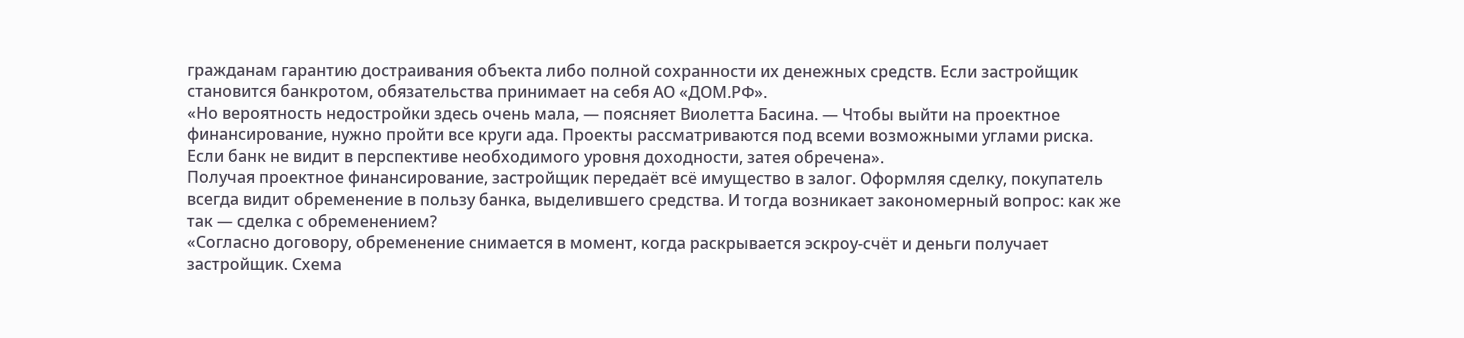гражданам гарантию достраивания объекта либо полной сохранности их денежных средств. Если застройщик становится банкротом, обязательства принимает на себя АО «ДОМ.РФ».
«Но вероятность недостройки здесь очень мала, — поясняет Виолетта Басина. — Чтобы выйти на проектное финансирование, нужно пройти все круги ада. Проекты рассматриваются под всеми возможными углами риска. Если банк не видит в перспективе необходимого уровня доходности, затея обречена».
Получая проектное финансирование, застройщик передаёт всё имущество в залог. Оформляя сделку, покупатель всегда видит обременение в пользу банка, выделившего средства. И тогда возникает закономерный вопрос: как же так — сделка с обременением?
«Согласно договору, обременение снимается в момент, когда раскрывается эскроу-счёт и деньги получает застройщик. Схема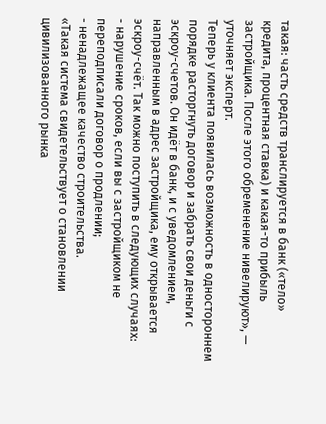такая: часть средств транслируется в банк («тело» кредита, процентная ставка) и какая-то прибыль застройщика. После этого обременение нивелируют», — уточняет эксперт.
Теперь у клиента появилась возможность в одностороннем порядке расторгнуть договор и забрать свои деньги с эскроу-счетов. Он идёт в банк, и с уведомлением, направленным в адрес застройщика, ему открывается эскроу-счёт. Так можно поступить в следующих случаях:
- нарушение сроков, если вы с застройщиком не переподписали договор о продлении;
- ненадлежащее качество строительства.
«Такая система свидетельствует о становлении цивилизованного рынка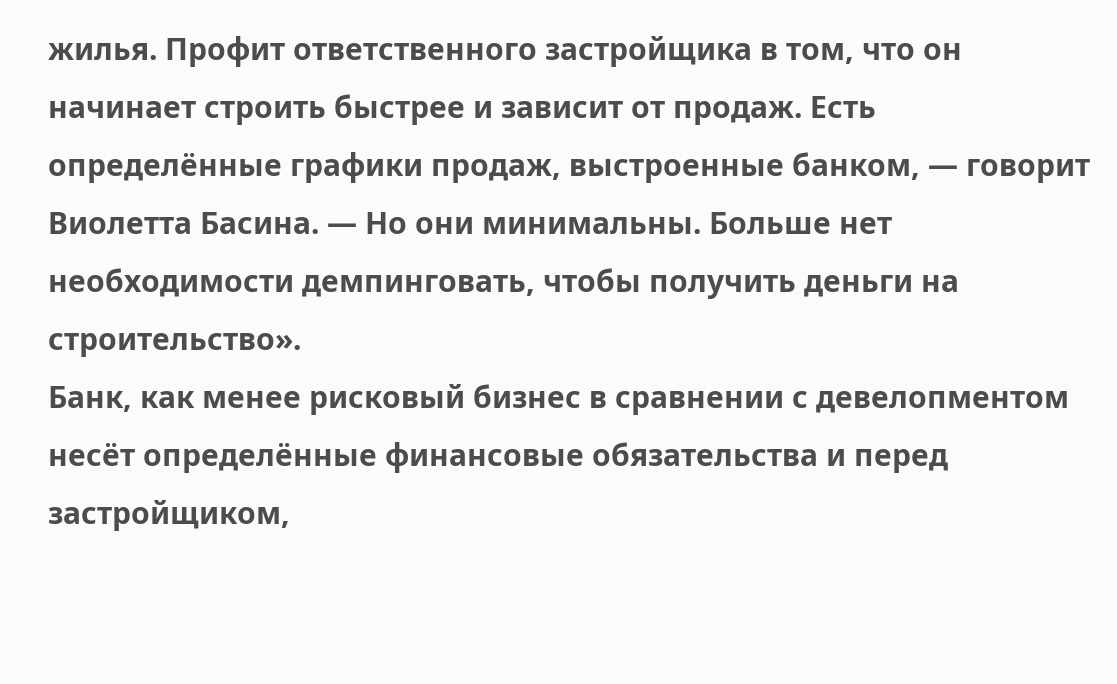жилья. Профит ответственного застройщика в том, что он начинает строить быстрее и зависит от продаж. Есть определённые графики продаж, выстроенные банком, — говорит Виолетта Басина. — Но они минимальны. Больше нет необходимости демпинговать, чтобы получить деньги на строительство».
Банк, как менее рисковый бизнес в сравнении с девелопментом несёт определённые финансовые обязательства и перед застройщиком,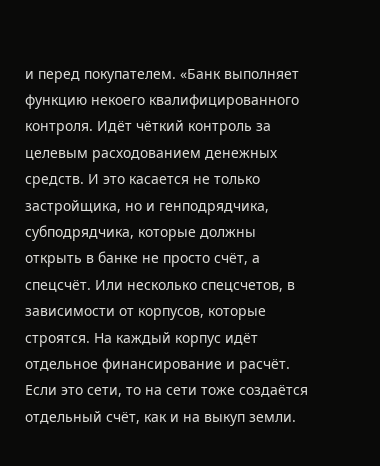и перед покупателем. «Банк выполняет функцию некоего квалифицированного контроля. Идёт чёткий контроль за целевым расходованием денежных средств. И это касается не только застройщика, но и генподрядчика, субподрядчика, которые должны открыть в банке не просто счёт, а спецсчёт. Или несколько спецсчетов, в зависимости от корпусов, которые строятся. На каждый корпус идёт отдельное финансирование и расчёт. Если это сети, то на сети тоже создаётся отдельный счёт, как и на выкуп земли.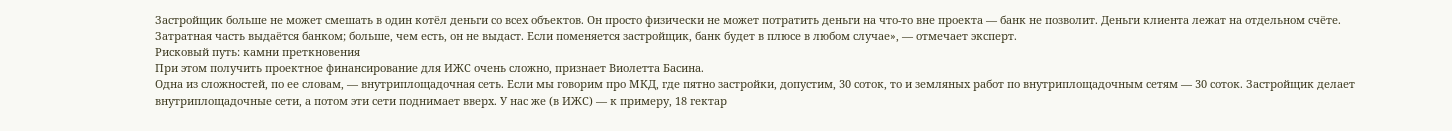Застройщик больше не может смешать в один котёл деньги со всех объектов. Он просто физически не может потратить деньги на что-то вне проекта — банк не позволит. Деньги клиента лежат на отдельном счёте. Затратная часть выдаётся банком; больше, чем есть, он не выдаст. Если поменяется застройщик, банк будет в плюсе в любом случае», — отмечает эксперт.
Рисковый путь: камни преткновения
При этом получить проектное финансирование для ИЖС очень сложно, признает Виолетта Басина.
Одна из сложностей, по ее словам, — внутриплощадочная сеть. Если мы говорим про МКД, где пятно застройки, допустим, 30 соток, то и земляных работ по внутриплощадочным сетям — 30 соток. Застройщик делает внутриплощадочные сети, а потом эти сети поднимает вверх. У нас же (в ИЖС) — к примеру, 18 гектар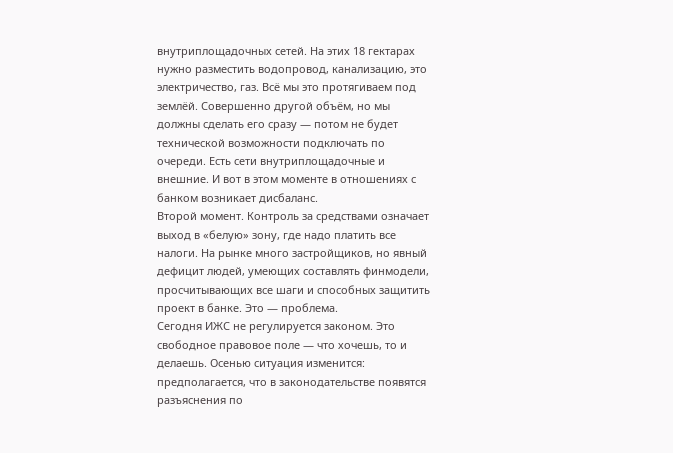внутриплощадочных сетей. На этих 18 гектарах нужно разместить водопровод, канализацию, это электричество, газ. Всё мы это протягиваем под землёй. Совершенно другой объём, но мы должны сделать его сразу — потом не будет технической возможности подключать по очереди. Есть сети внутриплощадочные и внешние. И вот в этом моменте в отношениях с банком возникает дисбаланс.
Второй момент. Контроль за средствами означает выход в «белую» зону, где надо платить все налоги. На рынке много застройщиков, но явный дефицит людей, умеющих составлять финмодели, просчитывающих все шаги и способных защитить проект в банке. Это — проблема.
Сегодня ИЖС не регулируется законом. Это свободное правовое поле — что хочешь, то и делаешь. Осенью ситуация изменится: предполагается, что в законодательстве появятся разъяснения по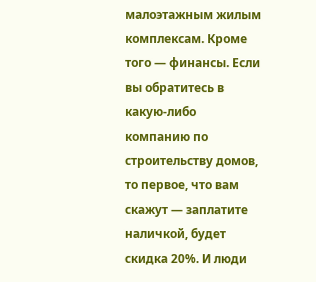малоэтажным жилым комплексам. Кроме того — финансы. Если вы обратитесь в какую-либо компанию по строительству домов, то первое, что вам скажут — заплатите наличкой, будет скидка 20%. И люди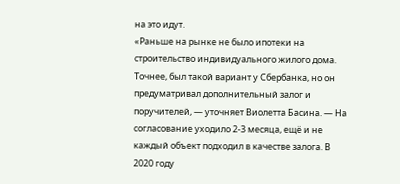на это идут.
«Раньше на рынке не было ипотеки на строительство индивидуального жилого дома. Точнее, был такой вариант у Сбербанка, но он предуматривал дополнительный залог и поручителей, — уточняет Виолетта Басина. — На согласование уходило 2-3 месяца, ещё и не каждый объект подходил в качестве залога. В 2020 году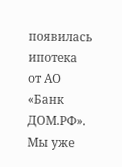появилась ипотека от АО «Банк ДОМ.РФ». Мы уже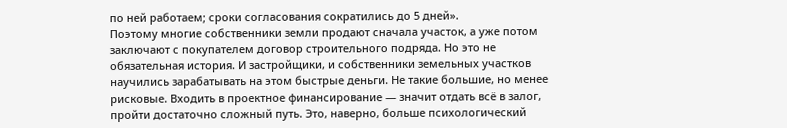по ней работаем; сроки согласования сократились до 5 дней».
Поэтому многие собственники земли продают сначала участок, а уже потом заключают с покупателем договор строительного подряда. Но это не обязательная история. И застройщики, и собственники земельных участков научились зарабатывать на этом быстрые деньги. Не такие большие, но менее рисковые. Входить в проектное финансирование — значит отдать всё в залог, пройти достаточно сложный путь. Это, наверно, больше психологический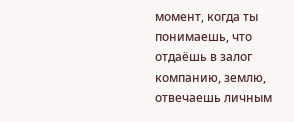момент, когда ты понимаешь, что отдаёшь в залог компанию, землю, отвечаешь личным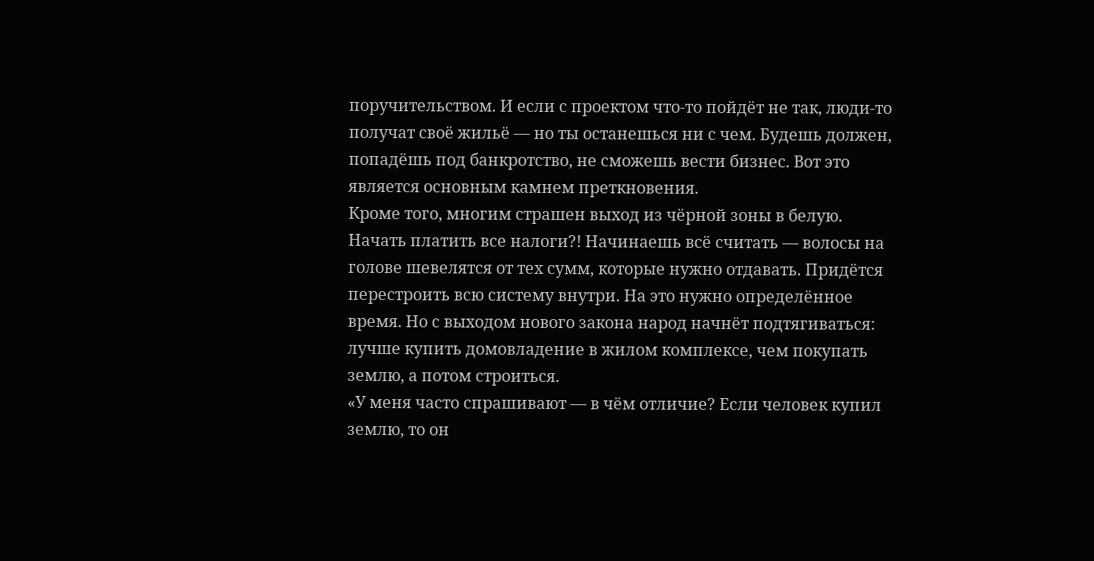поручительством. И если с проектом что-то пойдёт не так, люди-то получат своё жильё — но ты останешься ни с чем. Будешь должен, попадёшь под банкротство, не сможешь вести бизнес. Вот это является основным камнем преткновения.
Кроме того, многим страшен выход из чёрной зоны в белую. Начать платить все налоги?! Начинаешь всё считать — волосы на голове шевелятся от тех сумм, которые нужно отдавать. Придётся перестроить всю систему внутри. На это нужно определённое время. Но с выходом нового закона народ начнёт подтягиваться: лучше купить домовладение в жилом комплексе, чем покупать землю, а потом строиться.
«У меня часто спрашивают — в чём отличие? Если человек купил землю, то он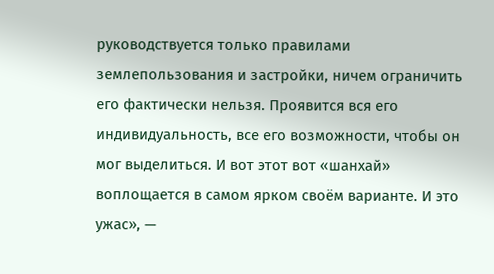руководствуется только правилами землепользования и застройки, ничем ограничить его фактически нельзя. Проявится вся его индивидуальность, все его возможности, чтобы он мог выделиться. И вот этот вот «шанхай» воплощается в самом ярком своём варианте. И это ужас», —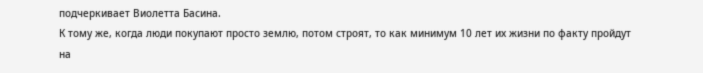подчеркивает Виолетта Басина.
К тому же, когда люди покупают просто землю, потом строят, то как минимум 10 лет их жизни по факту пройдут на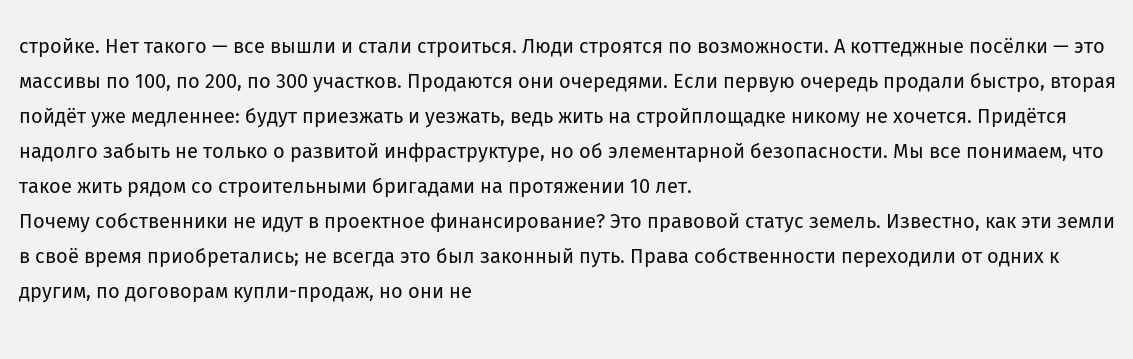стройке. Нет такого — все вышли и стали строиться. Люди строятся по возможности. А коттеджные посёлки — это массивы по 100, по 200, по 300 участков. Продаются они очередями. Если первую очередь продали быстро, вторая пойдёт уже медленнее: будут приезжать и уезжать, ведь жить на стройплощадке никому не хочется. Придётся надолго забыть не только о развитой инфраструктуре, но об элементарной безопасности. Мы все понимаем, что такое жить рядом со строительными бригадами на протяжении 10 лет.
Почему собственники не идут в проектное финансирование? Это правовой статус земель. Известно, как эти земли в своё время приобретались; не всегда это был законный путь. Права собственности переходили от одних к другим, по договорам купли-продаж, но они не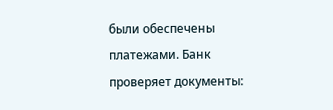были обеспечены платежами. Банк проверяет документы: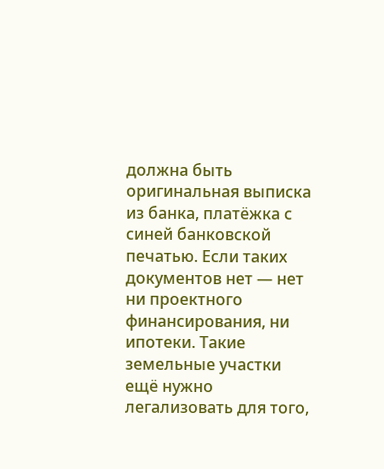должна быть оригинальная выписка из банка, платёжка с синей банковской печатью. Если таких документов нет — нет ни проектного финансирования, ни ипотеки. Такие земельные участки ещё нужно легализовать для того,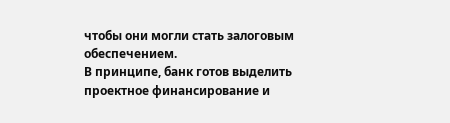чтобы они могли стать залоговым обеспечением.
В принципе, банк готов выделить проектное финансирование и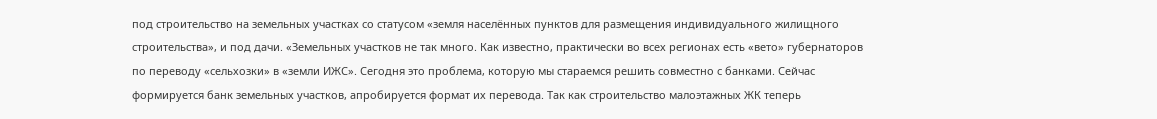под строительство на земельных участках со статусом «земля населённых пунктов для размещения индивидуального жилищного строительства», и под дачи. «Земельных участков не так много. Как известно, практически во всех регионах есть «вето» губернаторов по переводу «сельхозки» в «земли ИЖС». Сегодня это проблема, которую мы стараемся решить совместно с банками. Сейчас формируется банк земельных участков, апробируется формат их перевода. Так как строительство малоэтажных ЖК теперь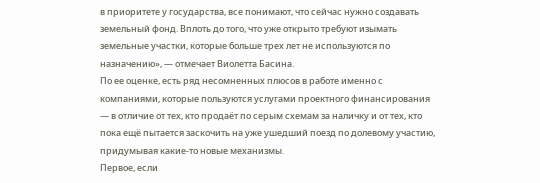в приоритете у государства, все понимают, что сейчас нужно создавать земельный фонд. Вплоть до того, что уже открыто требуют изымать земельные участки, которые больше трех лет не используются по назначению», — отмечает Виолетта Басина.
По ее оценке, есть ряд несомненных плюсов в работе именно с компаниями, которые пользуются услугами проектного финансирования — в отличие от тех, кто продаёт по серым схемам за наличку и от тех, кто пока ещё пытается заскочить на уже ушедший поезд по долевому участию, придумывая какие-то новые механизмы.
Первое, если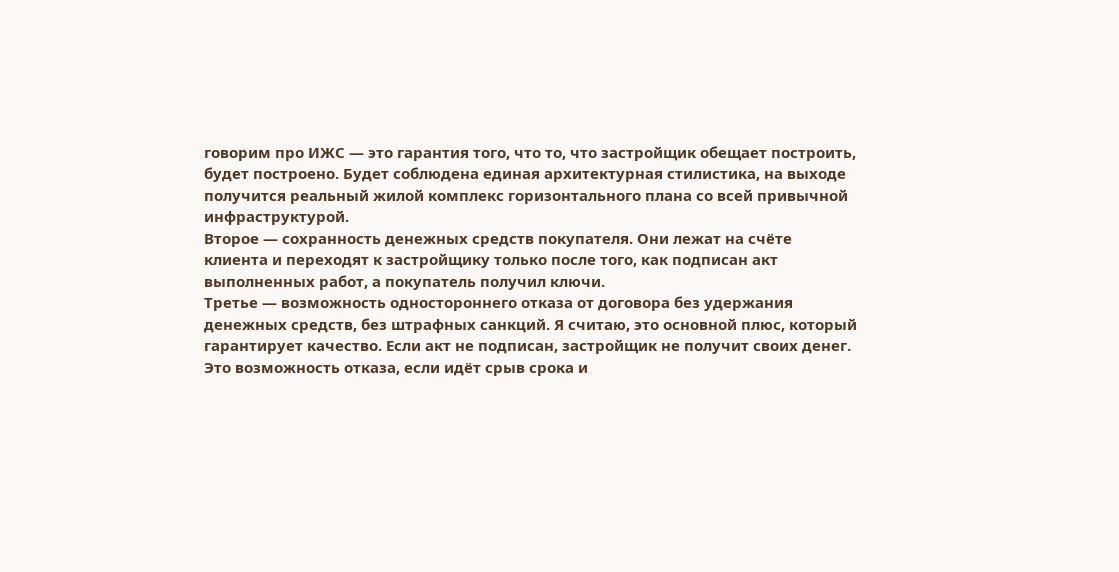говорим про ИЖС — это гарантия того, что то, что застройщик обещает построить, будет построено. Будет соблюдена единая архитектурная стилистика, на выходе получится реальный жилой комплекс горизонтального плана со всей привычной инфраструктурой.
Второе — сохранность денежных средств покупателя. Они лежат на счёте клиента и переходят к застройщику только после того, как подписан акт выполненных работ, а покупатель получил ключи.
Третье — возможность одностороннего отказа от договора без удержания денежных средств, без штрафных санкций. Я считаю, это основной плюс, который гарантирует качество. Если акт не подписан, застройщик не получит своих денег. Это возможность отказа, если идёт срыв срока и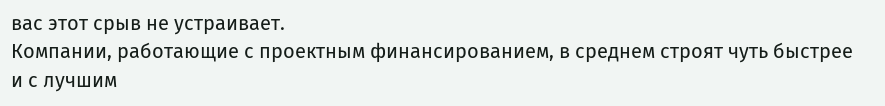вас этот срыв не устраивает.
Компании, работающие с проектным финансированием, в среднем строят чуть быстрее и с лучшим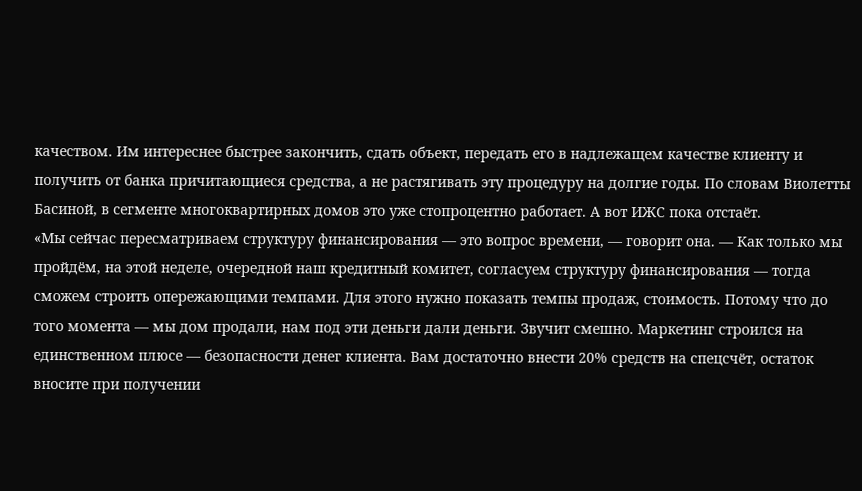качеством. Им интереснее быстрее закончить, сдать объект, передать его в надлежащем качестве клиенту и получить от банка причитающиеся средства, а не растягивать эту процедуру на долгие годы. По словам Виолетты Басиной, в сегменте многоквартирных домов это уже стопроцентно работает. А вот ИЖС пока отстаёт.
«Мы сейчас пересматриваем структуру финансирования — это вопрос времени, — говорит она. — Как только мы пройдём, на этой неделе, очередной наш кредитный комитет, согласуем структуру финансирования — тогда сможем строить опережающими темпами. Для этого нужно показать темпы продаж, стоимость. Потому что до того момента — мы дом продали, нам под эти деньги дали деньги. Звучит смешно. Маркетинг строился на единственном плюсе — безопасности денег клиента. Вам достаточно внести 20% средств на спецсчёт, остаток вносите при получении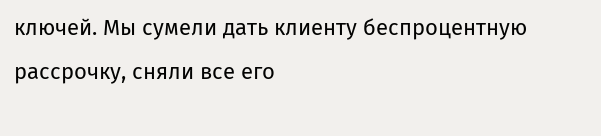ключей. Мы сумели дать клиенту беспроцентную рассрочку, сняли все его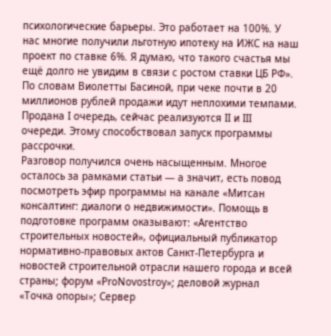психологические барьеры. Это работает на 100%. У нас многие получили льготную ипотеку на ИЖС на наш проект по ставке 6%. Я думаю, что такого счастья мы ещё долго не увидим в связи с ростом ставки ЦБ РФ».
По словам Виолетты Басиной, при чеке почти в 20 миллионов рублей продажи идут неплохими темпами. Продана I очередь, сейчас реализуются II и III очереди. Этому способствовал запуск программы рассрочки.
Разговор получился очень насыщенным. Многое осталось за рамками статьи — а значит, есть повод посмотреть эфир программы на канале «Митсан консалтинг: диалоги о недвижимости». Помощь в подготовке программ оказывают: «Агентство строительных новостей», официальный публикатор нормативно-правовых актов Санкт-Петербурга и новостей строительной отрасли нашего города и всей страны; форум «ProNovostroy»; деловой журнал «Точка опоры»; Сервер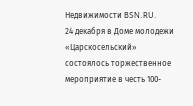Недвижимости BSN.RU.
24 декабря в Доме молодежи «Царскосельский» состоялось торжественное мероприятие в честь 100-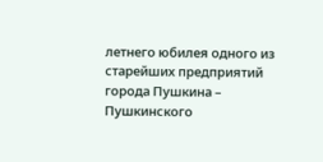летнего юбилея одного из старейших предприятий города Пушкина – Пушкинского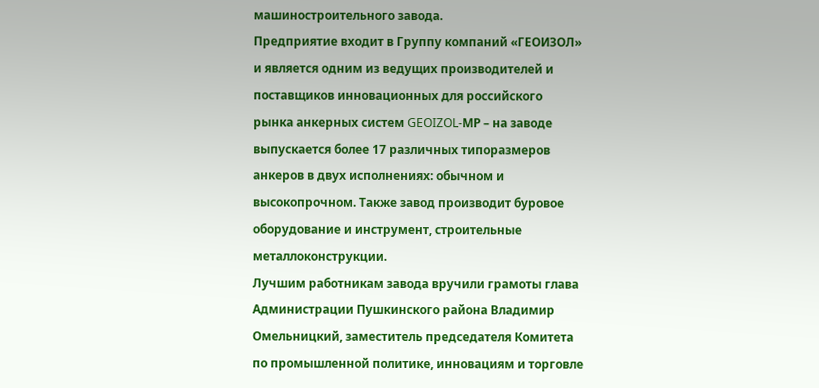машиностроительного завода.
Предприятие входит в Группу компаний «ГЕОИЗОЛ» и является одним из ведущих производителей и поставщиков инновационных для российского рынка анкерных систем GEOIZOL-МР – на заводе выпускается более 17 различных типоразмеров анкеров в двух исполнениях: обычном и высокопрочном. Также завод производит буровое оборудование и инструмент, строительные металлоконструкции.
Лучшим работникам завода вручили грамоты глава Администрации Пушкинского района Владимир Омельницкий, заместитель председателя Комитета по промышленной политике, инновациям и торговле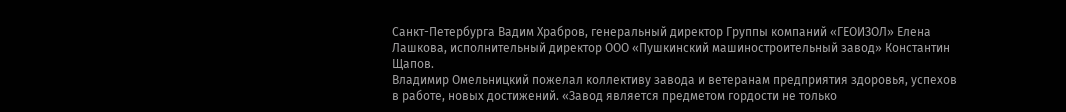Санкт-Петербурга Вадим Храбров, генеральный директор Группы компаний «ГЕОИЗОЛ» Елена Лашкова, исполнительный директор ООО «Пушкинский машиностроительный завод» Константин Щапов.
Владимир Омельницкий пожелал коллективу завода и ветеранам предприятия здоровья, успехов в работе, новых достижений. «Завод является предметом гордости не только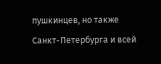пушкинцев, но также Санкт-Петербурга и всей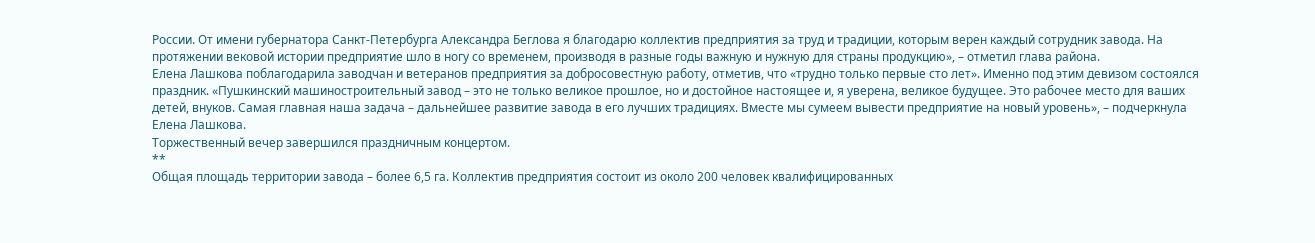России. От имени губернатора Санкт-Петербурга Александра Беглова я благодарю коллектив предприятия за труд и традиции, которым верен каждый сотрудник завода. На протяжении вековой истории предприятие шло в ногу со временем, производя в разные годы важную и нужную для страны продукцию», – отметил глава района.
Елена Лашкова поблагодарила заводчан и ветеранов предприятия за добросовестную работу, отметив, что «трудно только первые сто лет». Именно под этим девизом состоялся праздник. «Пушкинский машиностроительный завод – это не только великое прошлое, но и достойное настоящее и, я уверена, великое будущее. Это рабочее место для ваших детей, внуков. Самая главная наша задача – дальнейшее развитие завода в его лучших традициях. Вместе мы сумеем вывести предприятие на новый уровень», – подчеркнула Елена Лашкова.
Торжественный вечер завершился праздничным концертом.
**
Общая площадь территории завода – более 6,5 га. Коллектив предприятия состоит из около 200 человек квалифицированных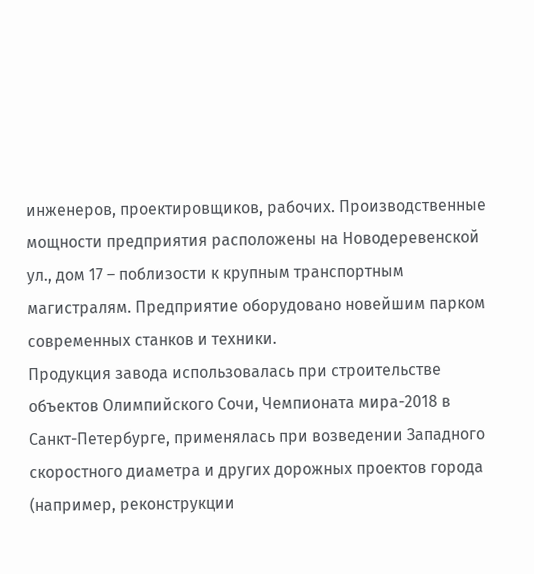инженеров, проектировщиков, рабочих. Производственные мощности предприятия расположены на Новодеревенской ул., дом 17 – поблизости к крупным транспортным магистралям. Предприятие оборудовано новейшим парком современных станков и техники.
Продукция завода использовалась при строительстве объектов Олимпийского Сочи, Чемпионата мира-2018 в Санкт-Петербурге, применялась при возведении Западного скоростного диаметра и других дорожных проектов города (например, реконструкции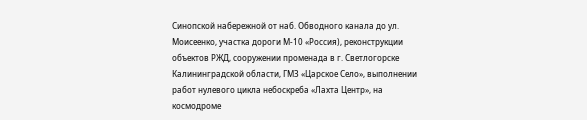Синопской набережной от наб. Обводного канала до ул. Моисеенко, участка дороги М-10 «Россия), реконструкции объектов РЖД, сооружении променада в г. Светлогорске Калининградской области, ГМЗ «Царское Село», выполнении работ нулевого цикла небоскреба «Лахта Центр», на космодроме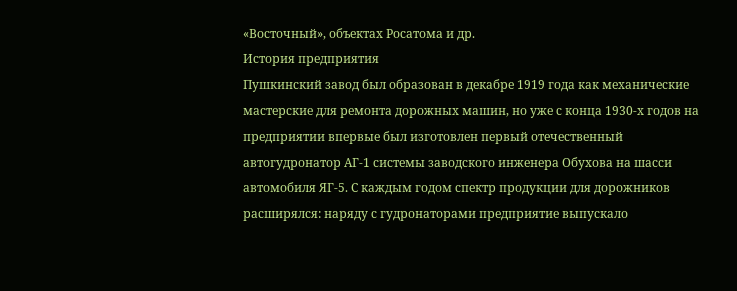«Восточный», объектах Росатома и др.
История предприятия
Пушкинский завод был образован в декабре 1919 года как механические мастерские для ремонта дорожных машин, но уже с конца 1930-х годов на предприятии впервые был изготовлен первый отечественный автогудронатор АГ-1 системы заводского инженера Обухова на шасси автомобиля ЯГ-5. С каждым годом спектр продукции для дорожников расширялся: наряду с гудронаторами предприятие выпускало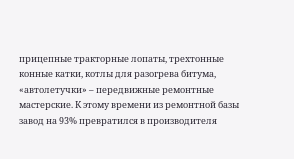прицепные тракторные лопаты, трехтонные конные катки, котлы для разогрева битума, «автолетучки» – передвижные ремонтные мастерские. К этому времени из ремонтной базы завод на 93% превратился в производителя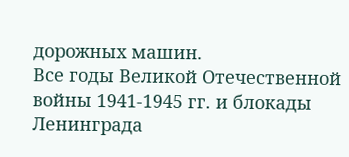дорожных машин.
Все годы Великой Отечественной войны 1941-1945 гг. и блокады Ленинграда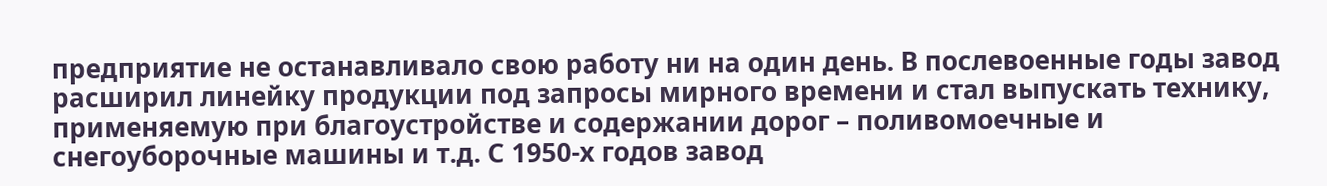предприятие не останавливало свою работу ни на один день. В послевоенные годы завод расширил линейку продукции под запросы мирного времени и стал выпускать технику, применяемую при благоустройстве и содержании дорог – поливомоечные и снегоуборочные машины и т.д. С 1950-х годов завод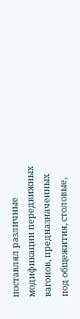поставлял различные модификации передвижных вагонов, предназначенных под общежития, столовые,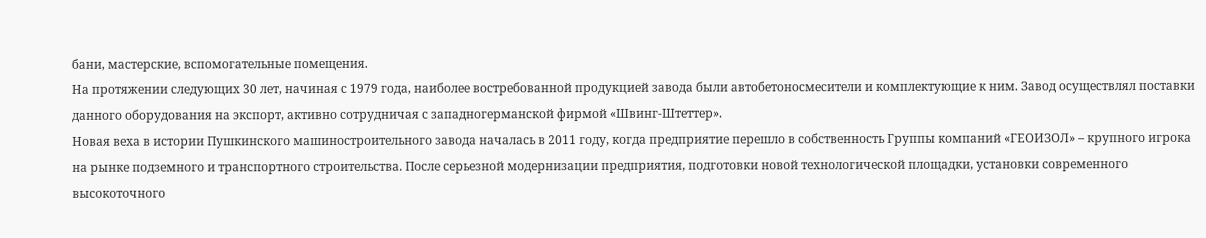бани, мастерские, вспомогательные помещения.
На протяжении следующих 30 лет, начиная с 1979 года, наиболее востребованной продукцией завода были автобетоносмесители и комплектующие к ним. Завод осуществлял поставки данного оборудования на экспорт, активно сотрудничая с западногерманской фирмой «Швинг-Штеттер».
Новая веха в истории Пушкинского машиностроительного завода началась в 2011 году, когда предприятие перешло в собственность Группы компаний «ГЕОИЗОЛ» – крупного игрока на рынке подземного и транспортного строительства. После серьезной модернизации предприятия, подготовки новой технологической площадки, установки современного высокоточного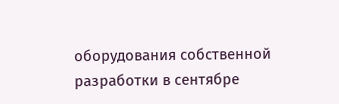оборудования собственной разработки в сентябре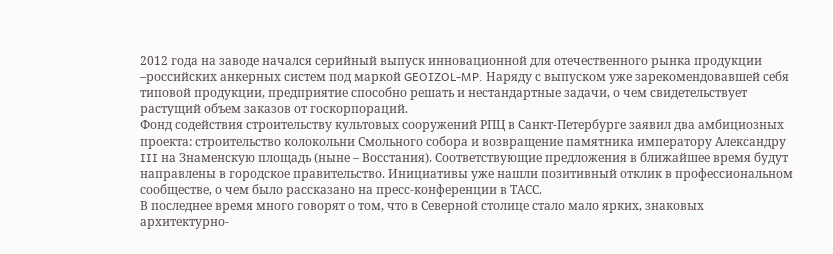2012 года на заводе начался серийный выпуск инновационной для отечественного рынка продукции –российских анкерных систем под маркой GEOIZOL-MP. Наряду с выпуском уже зарекомендовавшей себя типовой продукции, предприятие способно решать и нестандартные задачи, о чем свидетельствует растущий объем заказов от госкорпораций.
Фонд содействия строительству культовых сооружений РПЦ в Санкт-Петербурге заявил два амбициозных проекта: строительство колокольни Смольного собора и возвращение памятника императору Александру III на Знаменскую площадь (ныне – Восстания). Соответствующие предложения в ближайшее время будут направлены в городское правительство. Инициативы уже нашли позитивный отклик в профессиональном сообществе, о чем было рассказано на пресс-конференции в ТАСС.
В последнее время много говорят о том, что в Северной столице стало мало ярких, знаковых архитектурно-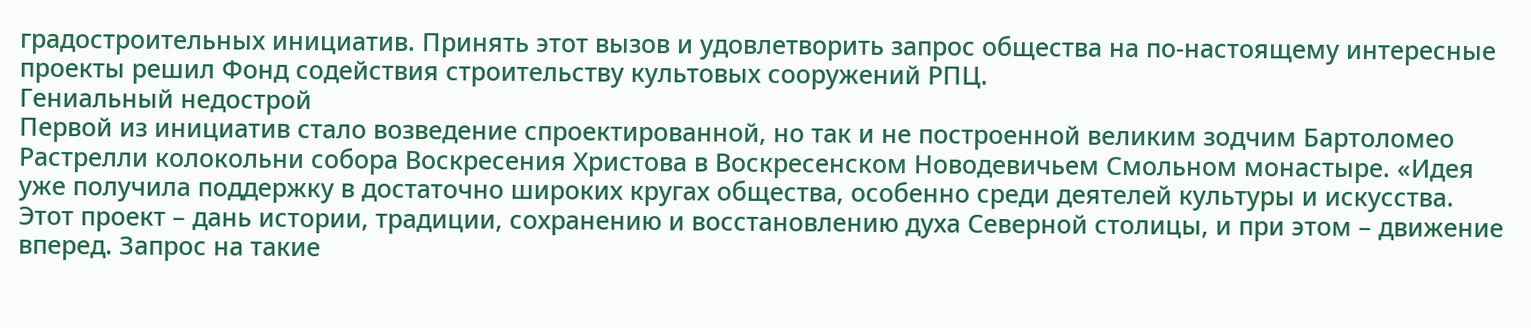градостроительных инициатив. Принять этот вызов и удовлетворить запрос общества на по-настоящему интересные проекты решил Фонд содействия строительству культовых сооружений РПЦ.
Гениальный недострой
Первой из инициатив стало возведение спроектированной, но так и не построенной великим зодчим Бартоломео Растрелли колокольни собора Воскресения Христова в Воскресенском Новодевичьем Смольном монастыре. «Идея уже получила поддержку в достаточно широких кругах общества, особенно среди деятелей культуры и искусства. Этот проект – дань истории, традиции, сохранению и восстановлению духа Северной столицы, и при этом – движение вперед. Запрос на такие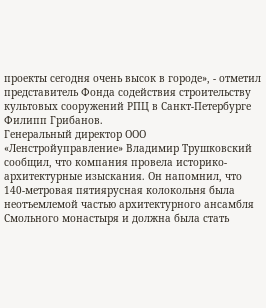проекты сегодня очень высок в городе», - отметил представитель Фонда содействия строительству культовых сооружений РПЦ в Санкт-Петербурге Филипп Грибанов.
Генеральный директор ООО «Ленстройуправление» Владимир Трушковский сообщил, что компания провела историко-архитектурные изыскания. Он напомнил, что 140-метровая пятиярусная колокольня была неотъемлемой частью архитектурного ансамбля Смольного монастыря и должна была стать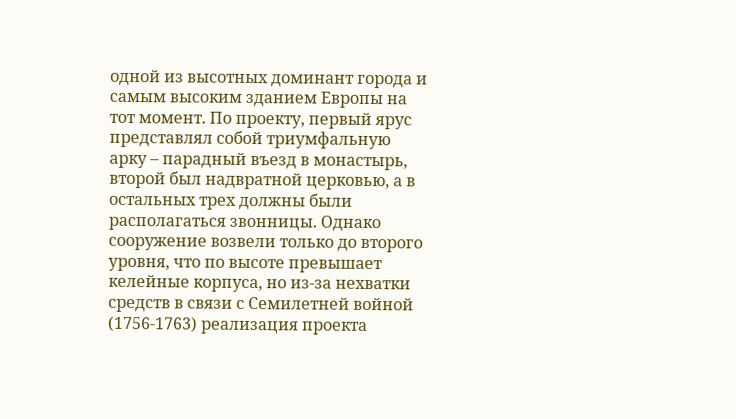одной из высотных доминант города и самым высоким зданием Европы на тот момент. По проекту, первый ярус представлял собой триумфальную арку – парадный въезд в монастырь, второй был надвратной церковью, а в остальных трех должны были располагаться звонницы. Однако сооружение возвели только до второго уровня, что по высоте превышает келейные корпуса, но из-за нехватки средств в связи с Семилетней войной (1756-1763) реализация проекта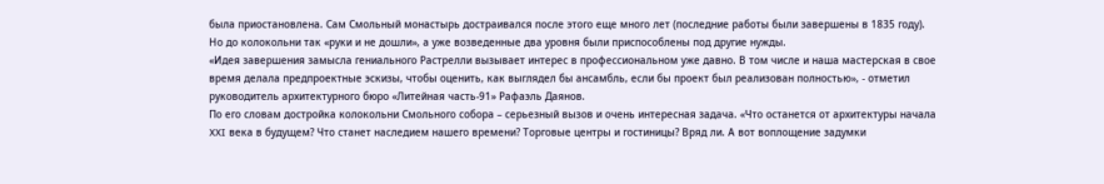была приостановлена. Сам Смольный монастырь достраивался после этого еще много лет (последние работы были завершены в 1835 году). Но до колокольни так «руки и не дошли», а уже возведенные два уровня были приспособлены под другие нужды.
«Идея завершения замысла гениального Растрелли вызывает интерес в профессиональном уже давно. В том числе и наша мастерская в свое время делала предпроектные эскизы, чтобы оценить, как выглядел бы ансамбль, если бы проект был реализован полностью», - отметил руководитель архитектурного бюро «Литейная часть-91» Рафаэль Даянов.
По его словам достройка колокольни Смольного собора – серьезный вызов и очень интересная задача. «Что останется от архитектуры начала XXI века в будущем? Что станет наследием нашего времени? Торговые центры и гостиницы? Вряд ли. А вот воплощение задумки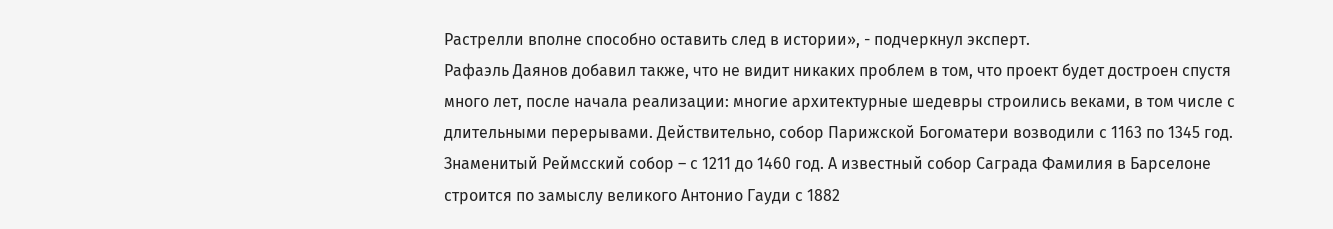Растрелли вполне способно оставить след в истории», - подчеркнул эксперт.
Рафаэль Даянов добавил также, что не видит никаких проблем в том, что проект будет достроен спустя много лет, после начала реализации: многие архитектурные шедевры строились веками, в том числе с длительными перерывами. Действительно, собор Парижской Богоматери возводили с 1163 по 1345 год. Знаменитый Реймсский собор – с 1211 до 1460 год. А известный собор Саграда Фамилия в Барселоне строится по замыслу великого Антонио Гауди с 1882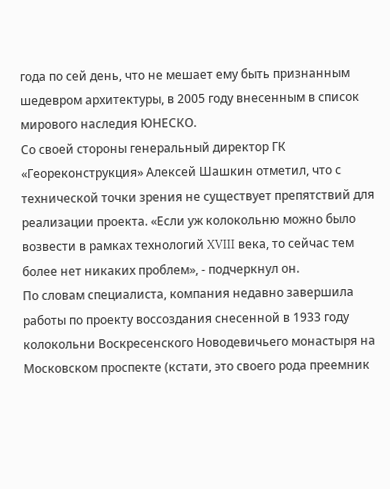года по сей день, что не мешает ему быть признанным шедевром архитектуры, в 2005 году внесенным в список мирового наследия ЮНЕСКО.
Со своей стороны генеральный директор ГК «Геореконструкция» Алексей Шашкин отметил, что с технической точки зрения не существует препятствий для реализации проекта. «Если уж колокольню можно было возвести в рамках технологий XVIII века, то сейчас тем более нет никаких проблем», - подчеркнул он.
По словам специалиста, компания недавно завершила работы по проекту воссоздания снесенной в 1933 году колокольни Воскресенского Новодевичьего монастыря на Московском проспекте (кстати, это своего рода преемник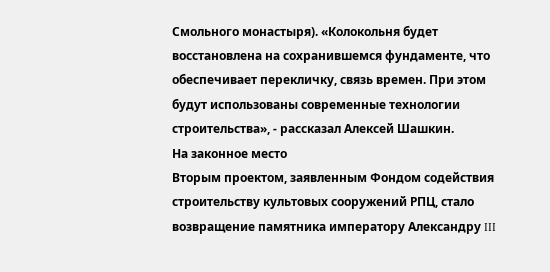Смольного монастыря). «Колокольня будет восстановлена на сохранившемся фундаменте, что обеспечивает перекличку, связь времен. При этом будут использованы современные технологии строительства», - рассказал Алексей Шашкин.
На законное место
Вторым проектом, заявленным Фондом содействия строительству культовых сооружений РПЦ, стало возвращение памятника императору Александру III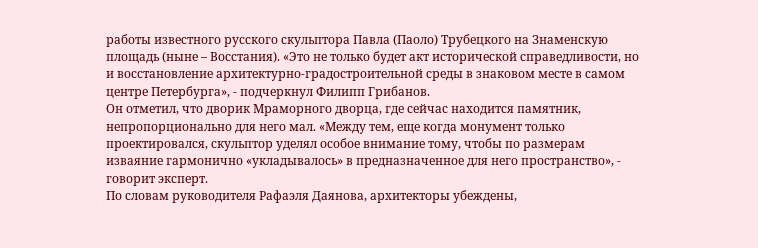работы известного русского скульптора Павла (Паоло) Трубецкого на Знаменскую площадь (ныне – Восстания). «Это не только будет акт исторической справедливости, но и восстановление архитектурно-градостроительной среды в знаковом месте в самом центре Петербурга», - подчеркнул Филипп Грибанов.
Он отметил, что дворик Мраморного дворца, где сейчас находится памятник, непропорционально для него мал. «Между тем, еще когда монумент только проектировался, скульптор уделял особое внимание тому, чтобы по размерам изваяние гармонично «укладывалось» в предназначенное для него пространство», - говорит эксперт.
По словам руководителя Рафаэля Даянова, архитекторы убеждены,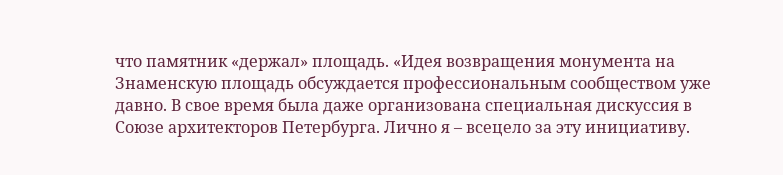что памятник «держал» площадь. «Идея возвращения монумента на Знаменскую площадь обсуждается профессиональным сообществом уже давно. В свое время была даже организована специальная дискуссия в Союзе архитекторов Петербурга. Лично я – всецело за эту инициативу.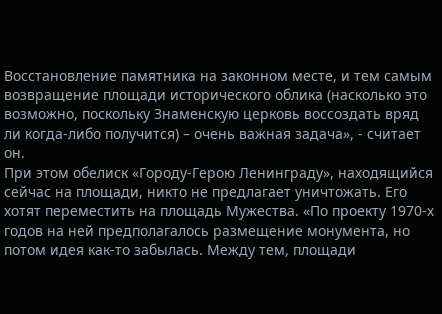Восстановление памятника на законном месте, и тем самым возвращение площади исторического облика (насколько это возможно, поскольку Знаменскую церковь воссоздать вряд ли когда-либо получится) – очень важная задача», - считает он.
При этом обелиск «Городу-Герою Ленинграду», находящийся сейчас на площади, никто не предлагает уничтожать. Его хотят переместить на площадь Мужества. «По проекту 1970-х годов на ней предполагалось размещение монумента, но потом идея как-то забылась. Между тем, площади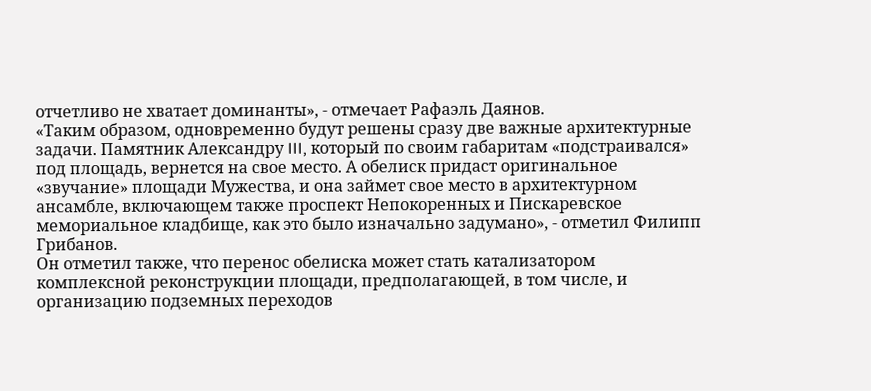отчетливо не хватает доминанты», - отмечает Рафаэль Даянов.
«Таким образом, одновременно будут решены сразу две важные архитектурные задачи. Памятник Александру III, который по своим габаритам «подстраивался» под площадь, вернется на свое место. А обелиск придаст оригинальное «звучание» площади Мужества, и она займет свое место в архитектурном ансамбле, включающем также проспект Непокоренных и Пискаревское мемориальное кладбище, как это было изначально задумано», - отметил Филипп Грибанов.
Он отметил также, что перенос обелиска может стать катализатором комплексной реконструкции площади, предполагающей, в том числе, и организацию подземных переходов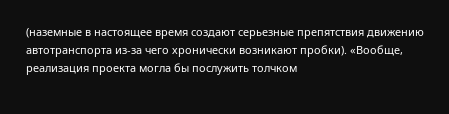(наземные в настоящее время создают серьезные препятствия движению автотранспорта из-за чего хронически возникают пробки). «Вообще, реализация проекта могла бы послужить толчком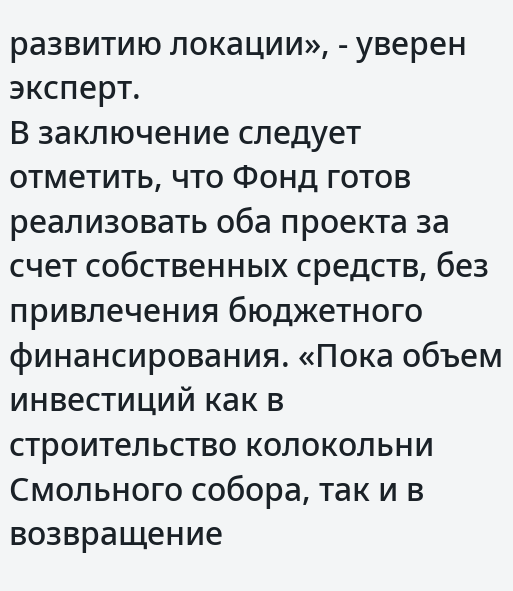развитию локации», - уверен эксперт.
В заключение следует отметить, что Фонд готов реализовать оба проекта за счет собственных средств, без привлечения бюджетного финансирования. «Пока объем инвестиций как в строительство колокольни Смольного собора, так и в возвращение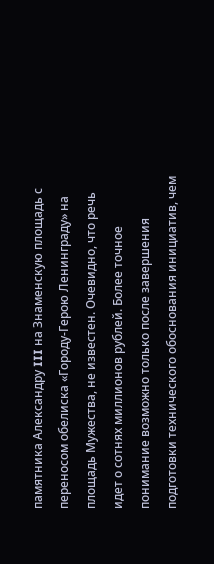памятника Александру III на Знаменскую площадь с переносом обелиска «Городу-Герою Ленинграду» на площадь Мужества, не известен. Очевидно, что речь идет о сотнях миллионов рублей. Более точное понимание возможно только после завершения подготовки технического обоснования инициатив, чем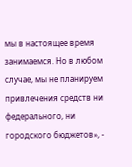мы в настоящее время занимаемся. Но в любом случае, мы не планируем привлечения средств ни федерального, ни городского бюджетов», -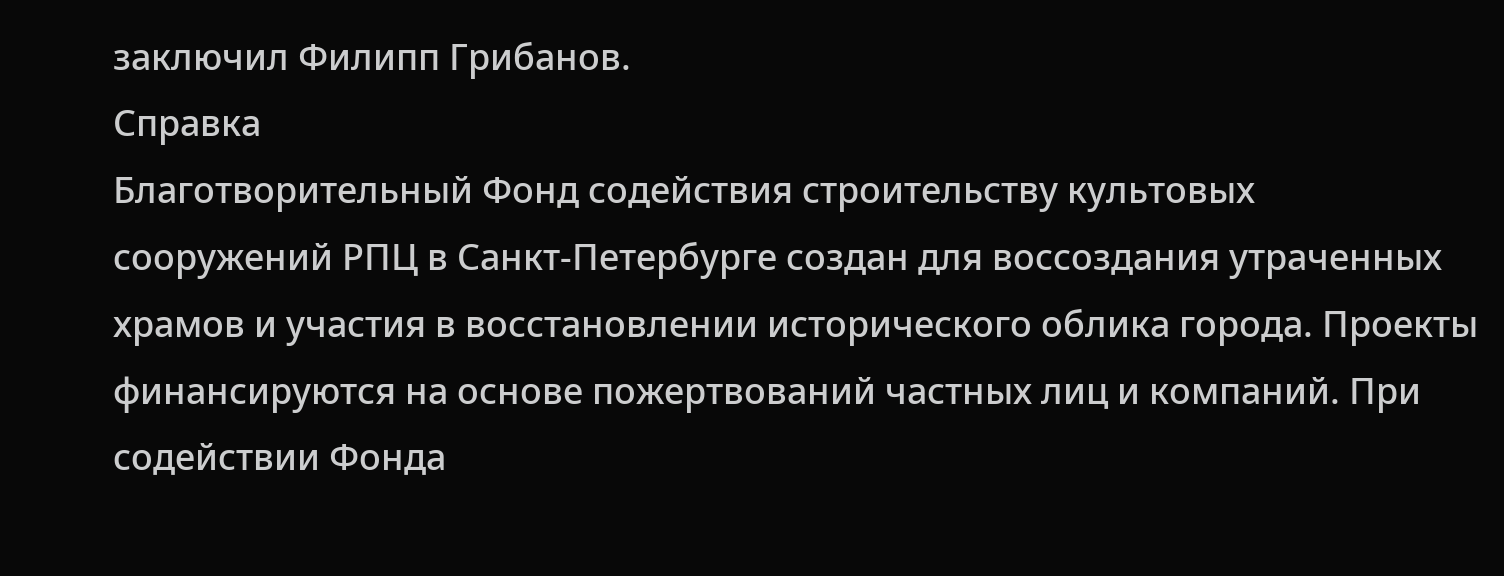заключил Филипп Грибанов.
Справка
Благотворительный Фонд содействия строительству культовых сооружений РПЦ в Санкт-Петербурге создан для воссоздания утраченных храмов и участия в восстановлении исторического облика города. Проекты финансируются на основе пожертвований частных лиц и компаний. При содействии Фонда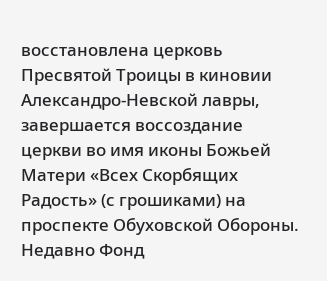восстановлена церковь Пресвятой Троицы в киновии Александро-Невской лавры, завершается воссоздание церкви во имя иконы Божьей Матери «Всех Скорбящих Радость» (с грошиками) на проспекте Обуховской Обороны. Недавно Фонд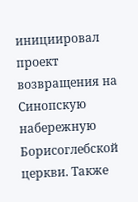инициировал проект возвращения на Синопскую набережную Борисоглебской церкви. Также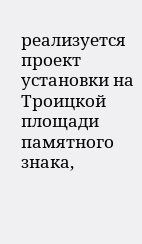реализуется проект установки на Троицкой площади памятного знака,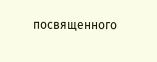посвященного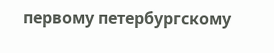первому петербургскому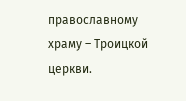православному храму – Троицкой церкви.